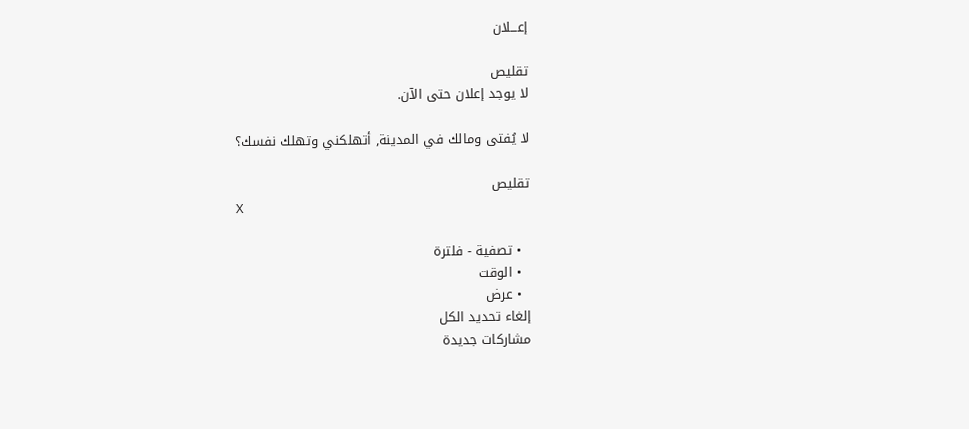إعـــلان

تقليص
لا يوجد إعلان حتى الآن.

لا يُفتى ومالك في المدينة, أتهلكني وتهلك نفسك؟

تقليص
X

  • تصفية - فلترة
  • الوقت
  • عرض
إلغاء تحديد الكل
مشاركات جديدة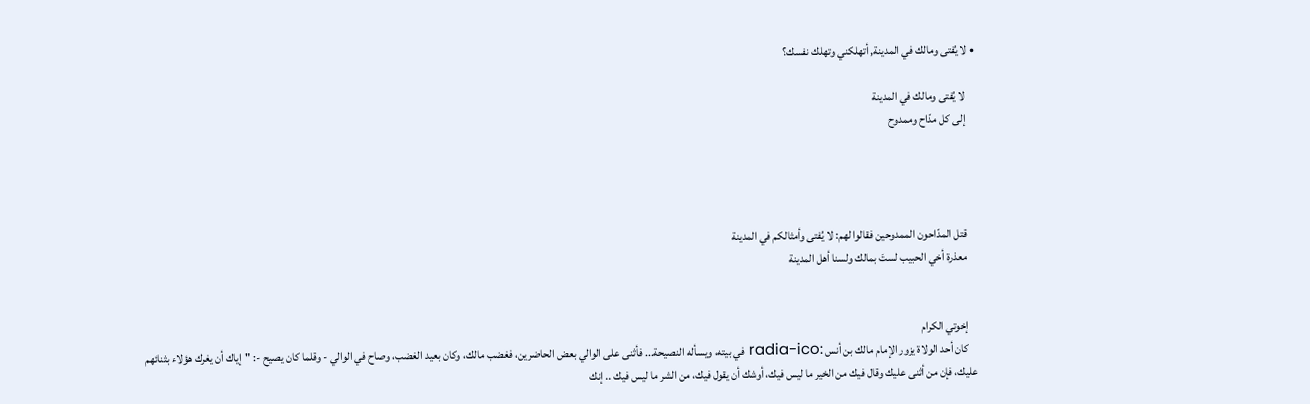• لا يُفتى ومالك في المدينة, أتهلكني وتهلك نفسك؟

    لا يُفتى ومالك في المدينة
    إلى كل مدّاح وممدوح




    قتل المدّاحون الممدوحين فقالوا لهم: لا يُفتى وأمثالكم في المدينة
    معذرة أخي الحبيب لستَ بمالك ولسنا أهل المدينة


    إخوتي الكرام
    كان أحد الولاة يزور الإمام مالك بن أنس :radia-ico في بيته، ويسأله النصيحة... فأثنى على الوالي بعض الحاضرين، فغضب مالك، وكان بعيد الغضب، وصاح في الوالي - وقلما كان يصيح -: "إياك أن يغرك هؤلاء بثنائهم عليك، فإن من أثنى عليك وقال فيك من الخير ما ليس فيك، أوشك أن يقول فيك، من الشر ما ليس فيك .. إنك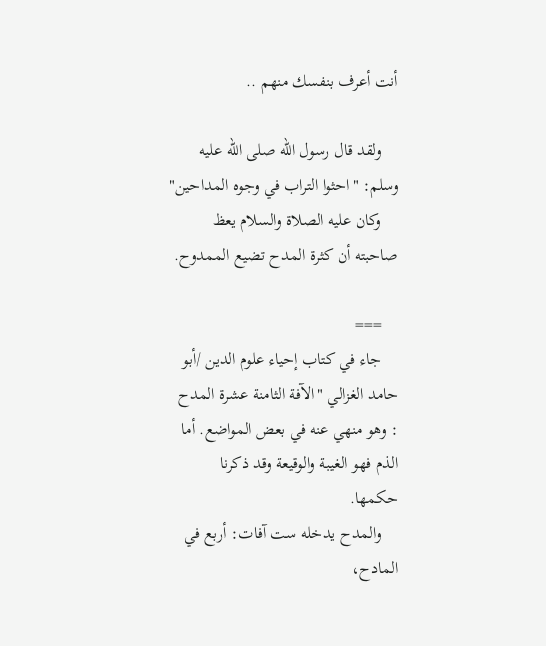أنت أعرف بنفسك منهم ..

    ولقد قال رسول الله صلى الله عليه وسلم: "احثوا التراب في وجوه المداحين"
    وكان عليه الصلاة والسلام يعظ صاحبته أن كثرة المدح تضيع الممدوح.

    ===
    جاء في كتاب إحياء علوم الدين /أبو حامد الغزالي "الآفة الثامنة عشرة المدح : وهو منهي عنه في بعض المواضع. أما الذم فهو الغيبة والوقيعة وقد ذكرنا حكمها.
    والمدح يدخله ست آفات: أربع في المادح،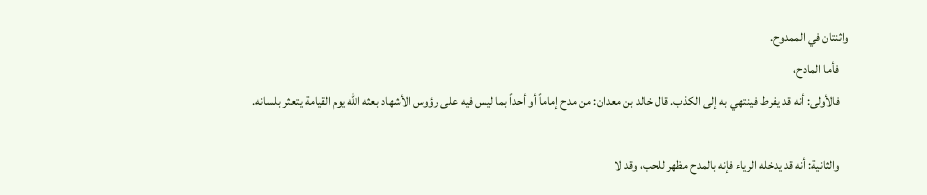واثنتان في الممدوح.
    فأما المادح،
    فالأولى: أنه قد يفرط فينتهي به إلى الكذب. قال خالد بن معدان: من مدح إماماً أو أحداً بما ليس فيه على رؤوس الأشهاد بعثه الله يوم القيامة يتعثر بلسانه.

    والثانية: أنه قد يدخله الرياء فإنه بالمدح مظهر للحب، وقد لا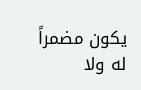يكون مضمراً له ولا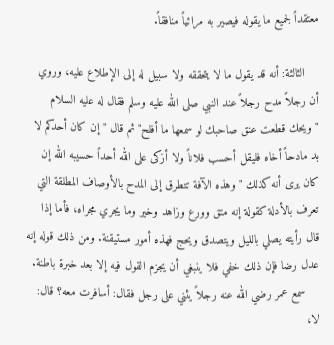معتقداً لجميع ما يقوله فيصير به مرائياً منافقاً.

    الثالثة: أنه قد يقول ما لا يتحققه ولا سبيل له إلى الإطلاع عليه، وروي أن رجلاً مدح رجلاً عند النبي صلى الله عليه وسلم فقال له عليه السلام "ويحك قطعت عنق صاحبك لو سمعها ما أفلح" ثم قال "إن كان أحدكم لا بد مادحاً أخاه فليقل أحسب فلاناً ولا أزكى على الله أحداً حسيبه الله إن كان يرى أنه كذلك " وهذه الآفة تتطرق إلى المدح بالأوصاف المطلقة التي تعرف بالأدلة كقولة إنه متق وورع وزاهد وخير وما يجري مجراه، فأما إذا قال رأيته يصلي بالليل ويتصدق ويحج فهذه أمور مستيقنة. ومن ذلك قوله إنه عدل رضا فإن ذلك خفي فلا ينبغي أن يجزم القول فيه إلا بعد خبرة باطنة.
    سمع عمر رضي الله عنه رجلاً يثني على رجل فقال: أسافرت معه؟ قال: لا،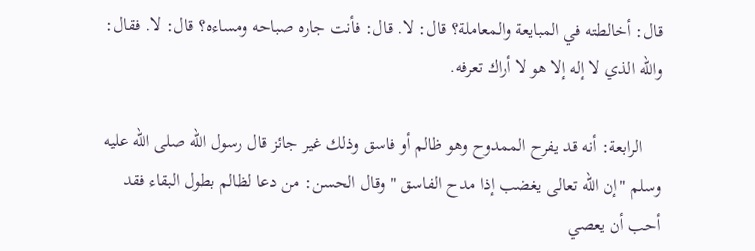قال: أخالطته في المبايعة والمعاملة؟ قال: لا. قال: فأنت جاره صباحه ومساءه؟ قال: لا. فقال: والله الذي لا إله إلا هو لا أراك تعرفه.

    الرابعة: أنه قد يفرح الممدوح وهو ظالم أو فاسق وذلك غير جائز قال رسول الله صلى الله عليه وسلم "إن الله تعالى يغضب إذا مدح الفاسق " وقال الحسن: من دعا لظالم بطول البقاء فقد أحب أن يعصي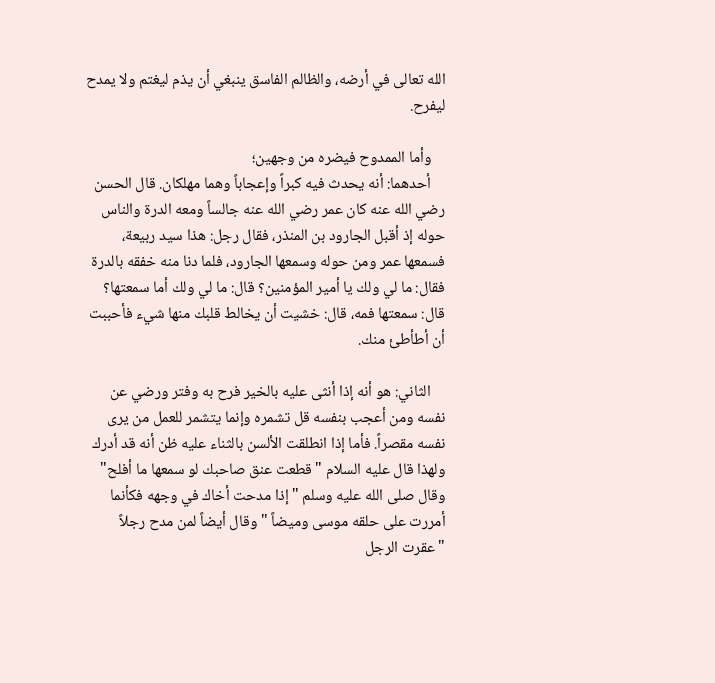الله تعالى في أرضه، والظالم الفاسق ينبغي أن يذم ليغتم ولا يمدح ليفرح.

    وأما الممدوح فيضره من وجهين؛
    أحدهما: أنه يحدث فيه كبراً وإعجاباً وهما مهلكان. قال الحسن رضي الله عنه كان عمر رضي الله عنه جالساً ومعه الدرة والناس حوله إذ أقبل الجارود بن المنذر، فقال رجل: هذا سيد ربيعة، فسمعها عمر ومن حوله وسمعها الجارود، فلما دنا منه خفقه بالدرة فقال: ما لي ولك يا أمير المؤمنين؟ قال: ما لي ولك أما سمعتها؟ قال: سمعتها فمه، قال: خشيت أن يخالط قلبك منها شيء فأحببت أن أطأطئ منك.

    الثاني: هو أنه إذا أنثى عليه بالخير فرح به وفتر ورضي عن نفسه ومن أعجب بنفسه قل تشمره وإنما يتشمر للعمل من يرى نفسه مقصراً. فأما إذا انطلقت الألسن بالثناء عليه ظن أنه قد أدرك ولهذا قال عليه السلام "قطعت عنق صاحبك لو سمعها ما أفلح" وقال صلى الله عليه وسلم "إذا مدحت أخاك في وجهه فكأنما أمررت على حلقه موسى وميضاً " وقال أيضاً لمن مدح رجلاً "عقرت الرجل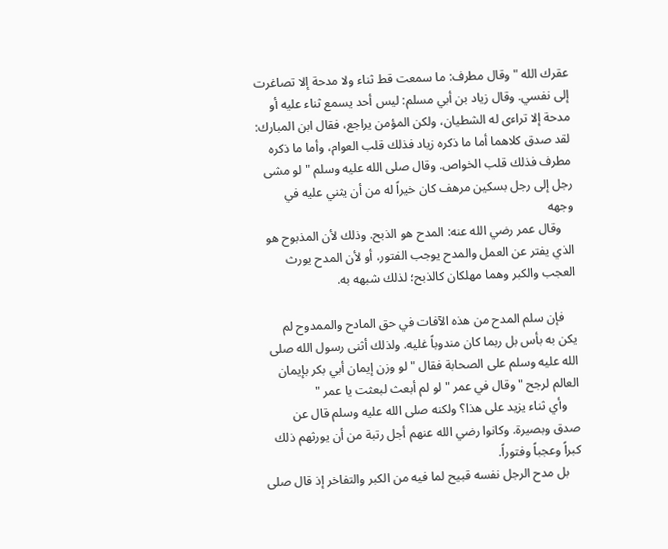عقرك الله " وقال مطرف: ما سمعت قط ثناء ولا مدحة إلا تصاغرت إلى نفسي. وقال زياد بن أبي مسلم: ليس أحد يسمع ثناء عليه أو مدحة إلا تراءى له الشطيان، ولكن المؤمن يراجع، فقال ابن المبارك: لقد صدق كلاهما أما ما ذكره زياد فذلك قلب العوام، وأما ما ذكره مطرف فذلك قلب الخواص. وقال صلى الله عليه وسلم "لو مشى رجل إلى رجل بسكين مرهف كان خيراً له من أن يثني عليه في وجهه
    وقال عمر رضي الله عنه: المدح هو الذبح. وذلك لأن المذبوح هو الذي يفتر عن العمل والمدح يوجب الفتور، أو لأن المدح يورث العجب والكبر وهما مهلكان كالذبح؛ لذلك شبهه به.

    فإن سلم المدح من هذه الآفات في حق المادح والممدوح لم يكن به بأس بل ربما كان مندوباً غليه. ولذلك أثنى رسول الله صلى الله عليه وسلم على الصحابة فقال "لو وزن إيمان أبي بكر بإيمان العالم لرجح " وقال في عمر "لو لم أبعث لبعثت يا عمر "
    وأي ثناء يزيد على هذا؟ ولكنه صلى الله عليه وسلم قال عن صدق وبصيرة. وكانوا رضي الله عنهم أجل رتبة من أن يورثهم ذلك كبراً وعجباً وفتوراً.
    بل مدح الرجل نفسه قبيح لما فيه من الكبر والتفاخر إذ قال صلى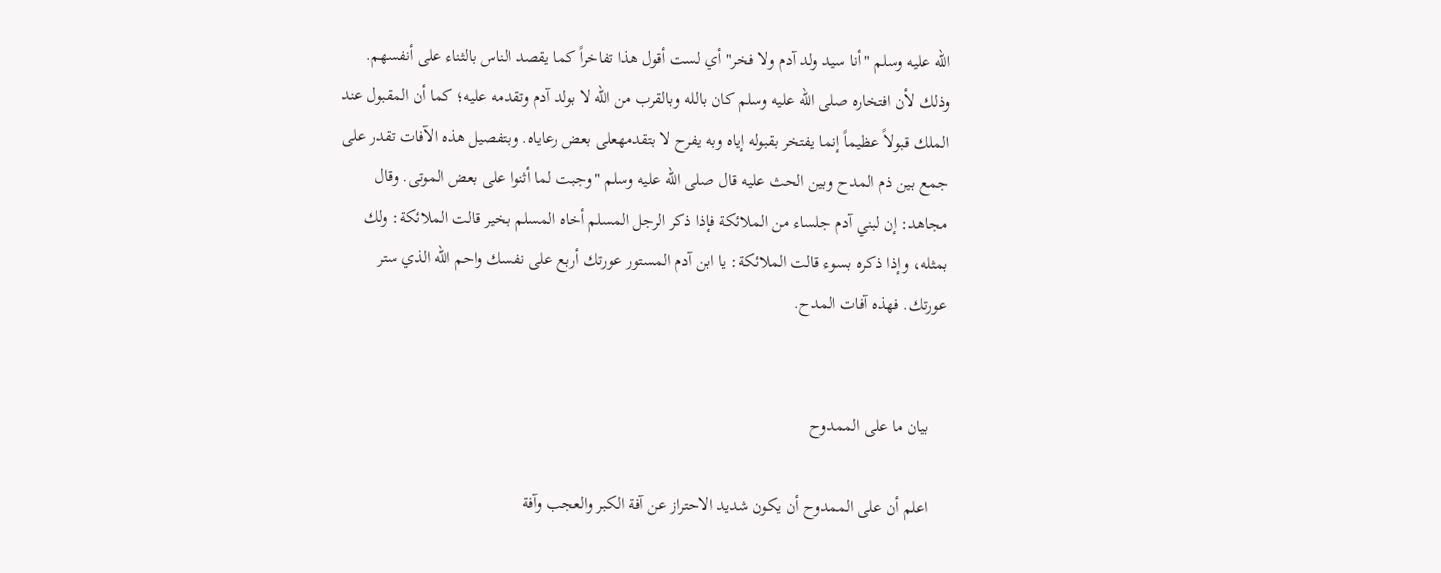الله عليه وسلم "أنا سيد ولد آدم ولا فخر" أي لست أقول هذا تفاخراً كما يقصد الناس بالثناء على أنفسهم. وذلك لأن افتخاره صلى الله عليه وسلم كان بالله وبالقرب من الله لا بولد آدم وتقدمه عليه؛ كما أن المقبول عند الملك قبولاً عظيماً إنما يفتخر بقبوله إياه وبه يفرح لا بتقدمهعلى بعض رعاياه. وبتفصيل هذه الآفات تقدر على جمع بين ذم المدح وبين الحث عليه قال صلى الله عليه وسلم "وجبت لما أثنوا على بعض الموتى. وقال مجاهد: إن لبني آدم جلساء من الملائكة فإذا ذكر الرجل المسلم أخاه المسلم بخير قالت الملائكة: ولك بمثله، وإذا ذكره بسوء قالت الملائكة: يا ابن آدم المستور عورتك أربع على نفسك واحم الله الذي ستر عورتك. فهذه آفات المدح.


    بيان ما على الممدوح

    اعلم أن على الممدوح أن يكون شديد الاحتراز عن آفة الكبر والعجب وآفة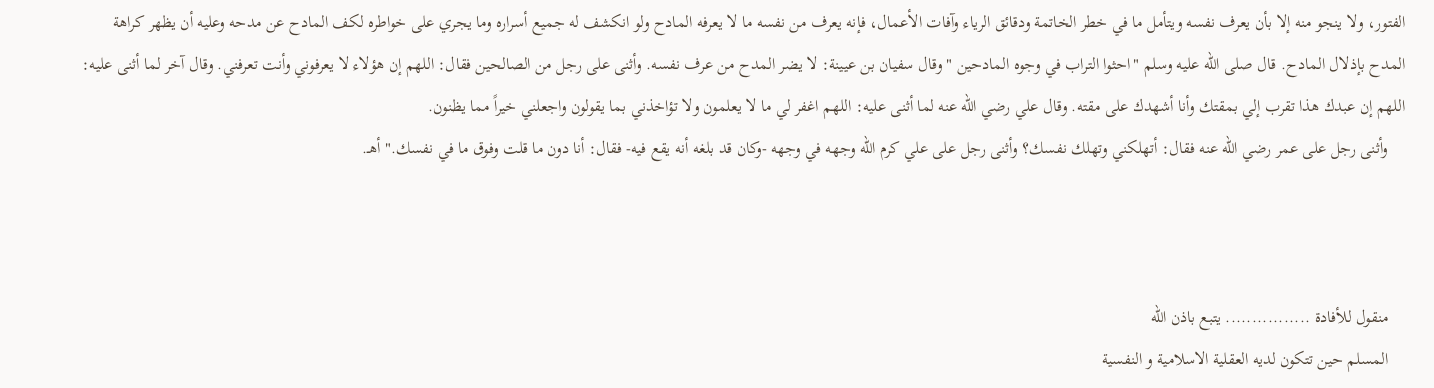الفتور، ولا ينجو منه إلا بأن يعرف نفسه ويتأمل ما في خطر الخاتمة ودقائق الرياء وآفات الأعمال، فإنه يعرف من نفسه ما لا يعرفه المادح ولو انكشف له جميع أسراره وما يجري على خواطره لكف المادح عن مدحه وعليه أن يظهر كراهة المدح بإذلال المادح. قال صلى الله عليه وسلم "احثوا التراب في وجوه المادحين " وقال سفيان بن عيينة: لا يضر المدح من عرف نفسه. وأثنى على رجل من الصالحين فقال: اللهم إن هؤلاء لا يعرفوني وأنت تعرفني. وقال آخر لما أثنى عليه: اللهم إن عبدك هذا تقرب إلي بمقتك وأنا أشهدك على مقته. وقال علي رضي الله عنه لما أثنى عليه: اللهم اغفر لي ما لا يعلمون ولا تؤاخذني بما يقولون واجعلني خيراً مما يظنون.
    وأثنى رجل على عمر رضي الله عنه فقال: أتهلكني وتهلك نفسك؟ وأثنى رجل على علي كرم الله وجهه في وجهه -وكان قد بلغه أنه يقع فيه- فقال: أنا دون ما قلت وفوق ما في نفسك." أهـ.



    منقول للأفادة ................ يتبع باذن الله
    المسلم حين تتكون لديه العقلية الاسلامية و النفسية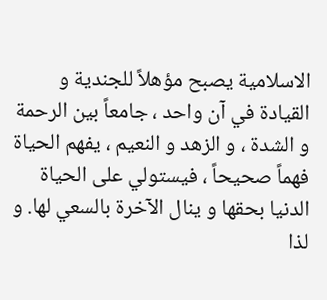الاسلامية يصبح مؤهلاً للجندية و القيادة في آن واحد ، جامعاً بين الرحمة و الشدة ، و الزهد و النعيم ، يفهم الحياة فهماً صحيحاً ، فيستولي على الحياة الدنيا بحقها و ينال الآخرة بالسعي لها. و لذا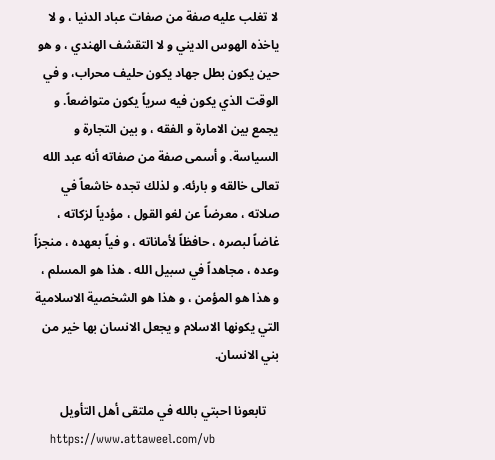لا تغلب عليه صفة من صفات عباد الدنيا ، و لا ياخذه الهوس الديني و لا التقشف الهندي ، و هو حين يكون بطل جهاد يكون حليف محراب، و في الوقت الذي يكون فيه سرياً يكون متواضعاً. و يجمع بين الامارة و الفقه ، و بين التجارة و السياسة. و أسمى صفة من صفاته أنه عبد الله تعالى خالقه و بارئه. و لذلك تجده خاشعاً في صلاته ، معرضاً عن لغو القول ، مؤدياً لزكاته ، غاضاً لبصره ، حافظاً لأماناته ، و فياً بعهده ، منجزاً وعده ، مجاهداً في سبيل الله . هذا هو المسلم ، و هذا هو المؤمن ، و هذا هو الشخصية الاسلامية التي يكونها الاسلام و يجعل الانسان بها خير من بني الانسان.

    تابعونا احبتي بالله في ملتقى أهل التأويل
    https://www.attaweel.com/vb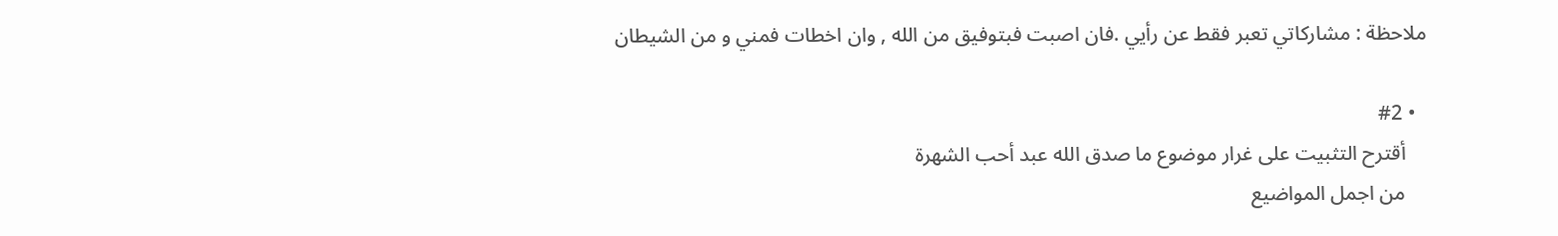ملاحظة : مشاركاتي تعبر فقط عن رأيي .فان اصبت فبتوفيق من الله , وان اخطات فمني و من الشيطان

  • #2
    أقترح التثبيت على غرار موضوع ما صدق الله عبد أحب الشهرة
    من اجمل المواضيع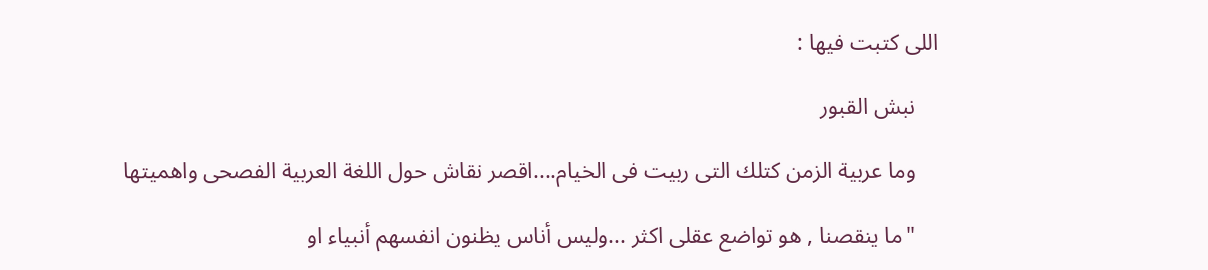اللى كتبت فيها :

    نبش القبور

    وما عربية الزمن كتلك التى ربيت فى الخيام....اقصر نقاش حول اللغة العربية الفصحى واهميتها

    "ما ينقصنا , هو تواضع عقلى اكثر ...وليس أناس يظنون انفسهم أنبياء او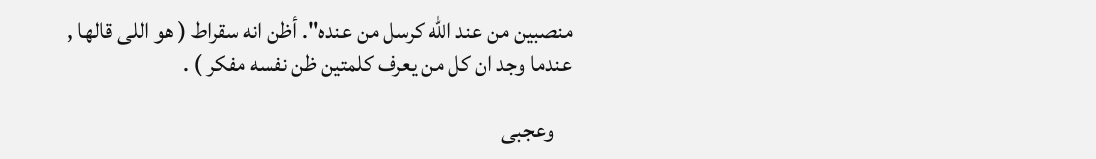منصبين من عند الله كرسل من عنده". أظن انه سقراط ( هو اللى قالها , عندما وجد ان كل من يعرف كلمتين ظن نفسه مفكر ) .

    وعجبى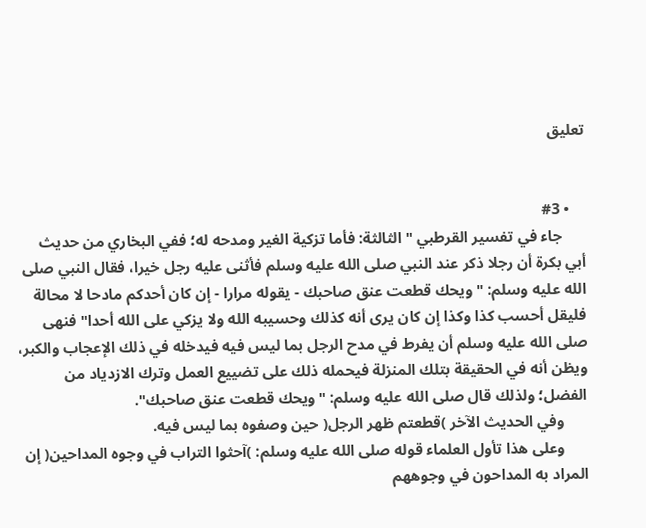تعليق


    • #3
      جاء في تفسير القرطبي " الثالثة: فأما تزكية الغير ومدحه له؛ ففي البخاري من حديث أبي بكرة أن رجلا ذكر عند النبي صلى الله عليه وسلم فأثنى عليه رجل خيرا، فقال النبي صلى الله عليه وسلم: " ويحك قطعت عنق صاحبك - يقوله مرارا - إن كان أحدكم مادحا لا محالة فليقل أحسب كذا وكذا إن كان يرى أنه كذلك وحسيبه الله ولا يزكي على الله أحدا" فنهى صلى الله عليه وسلم أن يفرط في مدح الرجل بما ليس فيه فيدخله في ذلك الإعجاب والكبر، ويظن أنه في الحقيقة بتلك المنزلة فيحمله ذلك على تضييع العمل وترك الازدياد من الفضل؛ ولذلك قال صلى الله عليه وسلم: "ويحك قطعت عنق صاحبك".
      وفي الحديث الآخر )قطعتم ظهر الرجل( حين وصفوه بما ليس فيه.
      وعلى هذا تأول العلماء قوله صلى الله عليه وسلم: )آحثوا التراب في وجوه المداحين( إن المراد به المداحون في وجوههم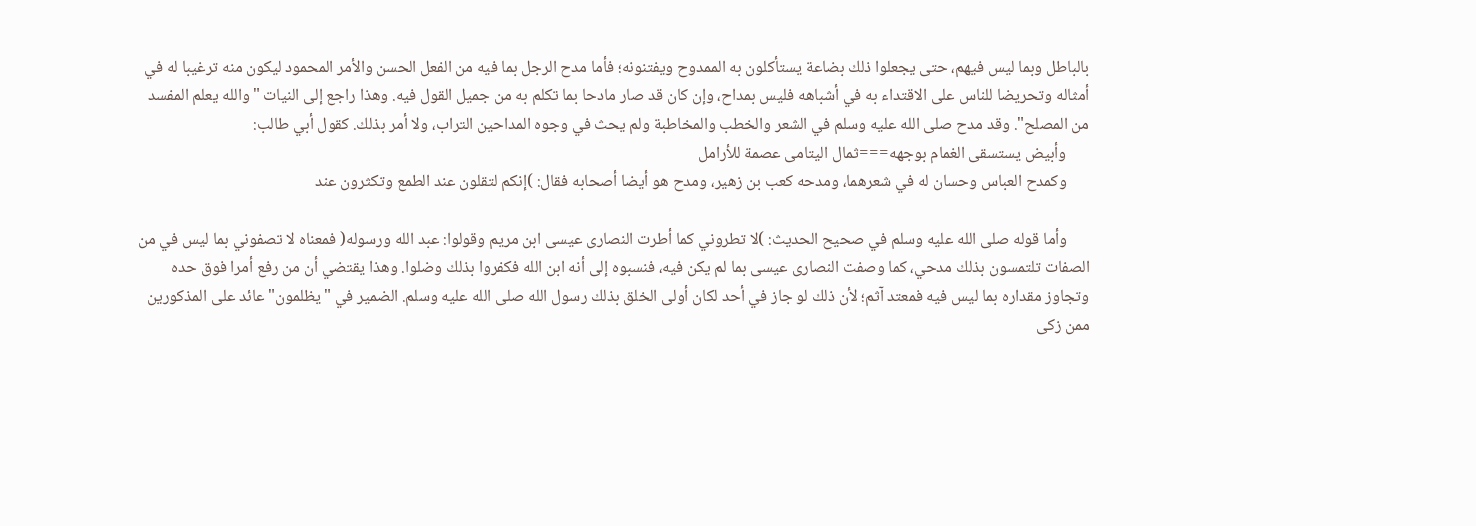بالباطل وبما ليس فيهم، حتى يجعلوا ذلك بضاعة يستأكلون به الممدوح ويفتنونه؛ فأما مدح الرجل بما فيه من الفعل الحسن والأمر المحمود ليكون منه ترغيبا له في أمثاله وتحريضا للناس على الاقتداء به في أشباهه فليس بمداح، وإن كان قد صار مادحا بما تكلم به من جميل القول فيه. وهذا راجع إلى النيات "والله يعلم المفسد من المصلح". وقد مدح صلى الله عليه وسلم في الشعر والخطب والمخاطبة ولم يحث في وجوه المداحين التراب، ولا أمر بذلك. كقول أبي طالب:
      وأبيض يستسقى الغمام بوجهه===ثمال اليتامى عصمة للأرامل
      وكمدح العباس وحسان له في شعرهما، ومدحه كعب بن زهير، ومدح هو أيضا أصحابه فقال: )إنكم لتقلون عند الطمع وتكثرون عند

      وأما قوله صلى الله عليه وسلم في صحيح الحديث: )لا تطروني كما أطرت النصارى عيسى ابن مريم وقولوا: عبد الله ورسوله( فمعناه لا تصفوني بما ليس في من الصفات تلتمسون بذلك مدحي، كما وصفت النصارى عيسى بما لم يكن فيه، فنسبوه إلى أنه ابن الله فكفروا بذلك وضلوا. وهذا يقتضي أن من رفع أمرا فوق حده وتجاوز مقداره بما ليس فيه فمعتد آثم؛ لأن ذلك لو جاز في أحد لكان أولى الخلق بذلك رسول الله صلى الله عليه وسلم. الضمير في "يظلمون" عائد على المذكورين ممن زكى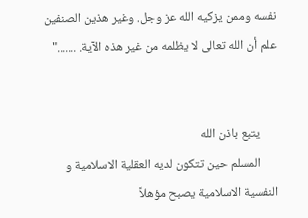نفسه وممن يزكيه الله عز وجل. وغير هذين الصنفين علم أن الله تعالى لا يظلمه من غير هذه الآية. ......."


      يتبع باذن الله
      المسلم حين تتكون لديه العقلية الاسلامية و النفسية الاسلامية يصبح مؤهلاً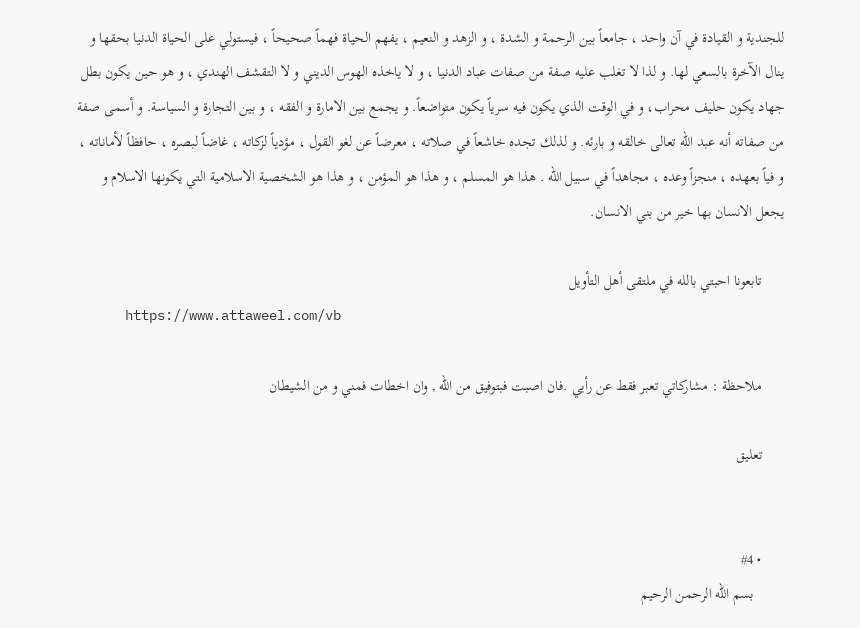للجندية و القيادة في آن واحد ، جامعاً بين الرحمة و الشدة ، و الزهد و النعيم ، يفهم الحياة فهماً صحيحاً ، فيستولي على الحياة الدنيا بحقها و ينال الآخرة بالسعي لها. و لذا لا تغلب عليه صفة من صفات عباد الدنيا ، و لا ياخذه الهوس الديني و لا التقشف الهندي ، و هو حين يكون بطل جهاد يكون حليف محراب، و في الوقت الذي يكون فيه سرياً يكون متواضعاً. و يجمع بين الامارة و الفقه ، و بين التجارة و السياسة. و أسمى صفة من صفاته أنه عبد الله تعالى خالقه و بارئه. و لذلك تجده خاشعاً في صلاته ، معرضاً عن لغو القول ، مؤدياً لزكاته ، غاضاً لبصره ، حافظاً لأماناته ، و فياً بعهده ، منجزاً وعده ، مجاهداً في سبيل الله . هذا هو المسلم ، و هذا هو المؤمن ، و هذا هو الشخصية الاسلامية التي يكونها الاسلام و يجعل الانسان بها خير من بني الانسان.

      تابعونا احبتي بالله في ملتقى أهل التأويل
      https://www.attaweel.com/vb

      ملاحظة : مشاركاتي تعبر فقط عن رأيي .فان اصبت فبتوفيق من الله , وان اخطات فمني و من الشيطان

      تعليق


      • #4
        بسم الله الرحمن الرحيم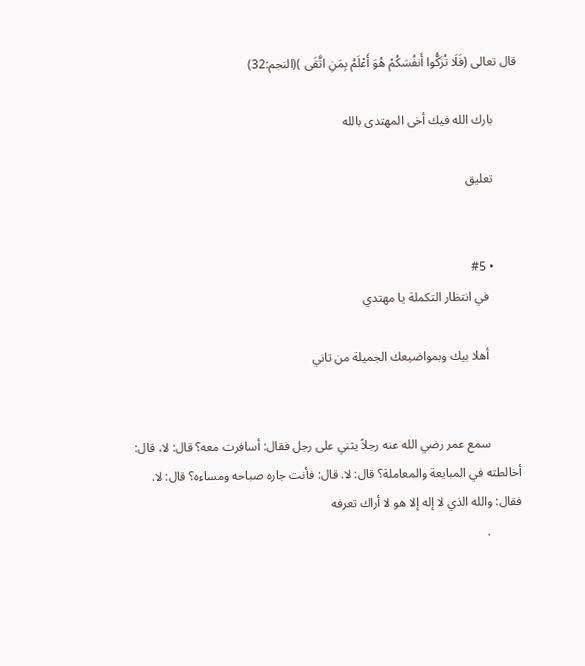قال تعالى (فَلَا تُزَكُّوا أَنفُسَكُمْ هُوَ أَعْلَمُ بِمَنِ اتَّقَى )(النجم:32)

        بارك الله فيك أخى المهتدى بالله

        تعليق


        • #5
          في انتظار التكملة يا مهتدي

          أهلا بيك وبمواضيعك الجميلة من تاني


          سمع عمر رضي الله عنه رجلاً يثني على رجل فقال: أسافرت معه؟ قال: لا، قال: أخالطته في المبايعة والمعاملة؟ قال: لا. قال: فأنت جاره صباحه ومساءه؟ قال: لا. فقال: والله الذي لا إله إلا هو لا أراك تعرفه
          .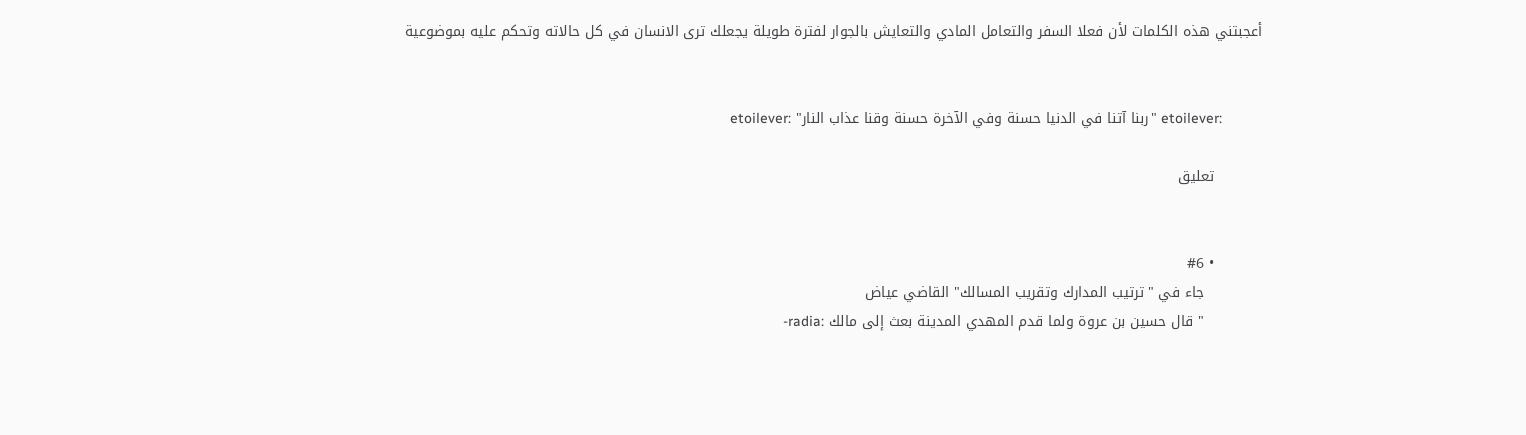أعجبتني هذه الكلمات لأن فعلا السفر والتعامل المادي والتعايش بالجوار لفترة طويلة يجعلك ترى الانسان في كل حالاته وتحكم عليه بموضوعية


          :etoilever "ربنا آتنا في الدنيا حسنة وفي الآخرة حسنة وقنا عذاب النار" :etoilever

          تعليق


          • #6
            جاء في "ترتيب المدارك وتقريب المسالك" القاضي عياض
            " قال حسين بن عروة ولما قدم المهدي المدينة بعث إلى مالك :radia-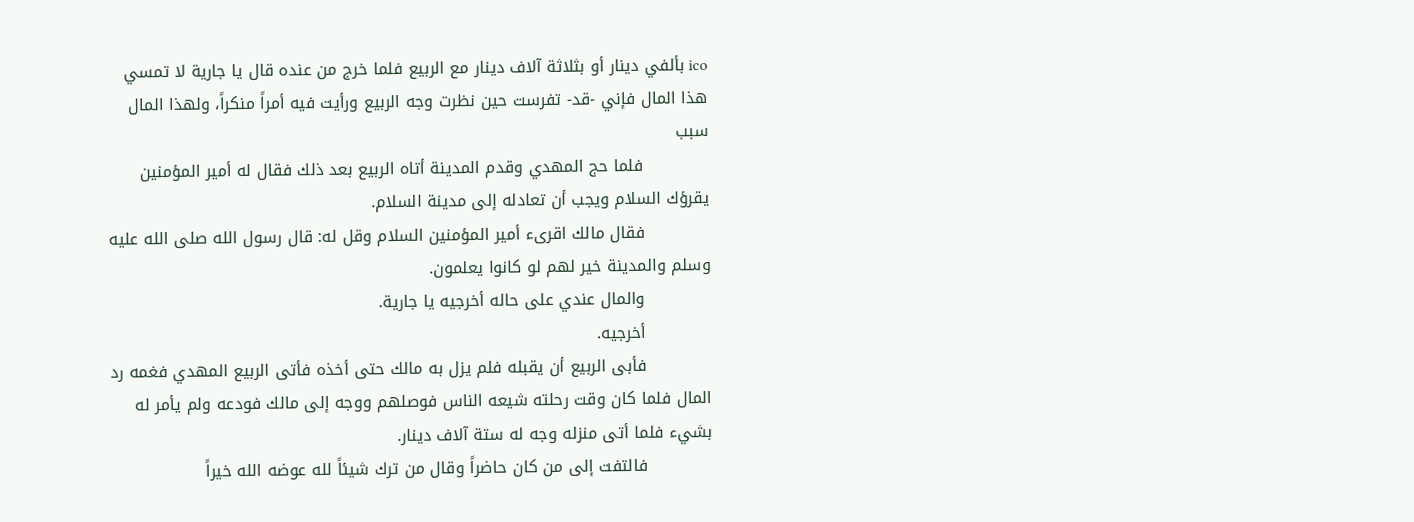ico بألفي دينار أو بثلاثة آلاف دينار مع الربيع فلما خرج من عنده قال يا جارية لا تمسي هذا المال فإني -قد- تفرست حين نظرت وجه الربيع ورأيت فيه أمراً منكراً، ولهذا المال سبب
            فلما حج المهدي وقدم المدينة أتاه الربيع بعد ذلك فقال له أمير المؤمنين يقرؤك السلام ويجب أن تعادله إلى مدينة السلام.
            فقال مالك اقرىء أمير المؤمنين السلام وقل له: قال رسول الله صلى الله عليه وسلم والمدينة خير لهم لو كانوا يعلمون.
            والمال عندي على حاله أخرجيه يا جارية.
            أخرجيه.
            فأبى الربيع أن يقبله فلم يزل به مالك حتى أخذه فأتى الربيع المهدي فغمه رد المال فلما كان وقت رحلته شيعه الناس فوصلهم ووجه إلى مالك فودعه ولم يأمر له بشيء فلما أتى منزله وجه له ستة آلاف دينار.
            فالتفت إلى من كان حاضراً وقال من ترك شيئاً لله عوضه الله خيراً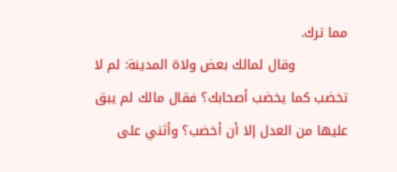مما ترك.
            وقال لمالك بعض ولاة المدينة: لم لا تخضب كما يخضب أصحابك؟ فقال مالك لم يبق عليها من العدل إلا أن أخضب؟ وأثني على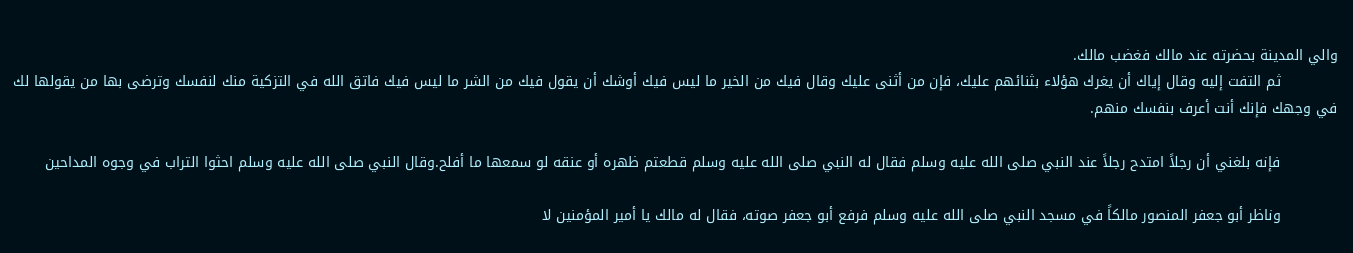والي المدينة بحضرته عند مالك فغضب مالك.
            ثم التفت إليه وقال إياك أن يغرك هؤلاء بثنائهم عليك، فإن من أثنى عليك وقال فيك من الخير ما ليس فيك أوشك أن يقول فيك من الشر ما ليس فيك فاتق الله في التزكية منك لنفسك وترضى بها من يقولها لك في وجهك فإنك أنت أعرف بنفسك منهم.

            فإنه بلغني أن رجلاً امتدح رجلاً عند النبي صلى الله عليه وسلم فقال له النبي صلى الله عليه وسلم قطعتم ظهره أو عنقه لو سمعها ما أفلح.وقال النبي صلى الله عليه وسلم احثوا التراب في وجوه المداحين

            وناظر أبو جعفر المنصور مالكاً في مسجد النبي صلى الله عليه وسلم فرفع أبو جعفر صوته، فقال له مالك يا أمير المؤمنين لا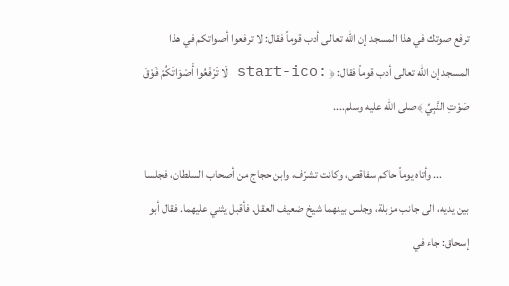ترفع صوتك في هذا المسجد إن الله تعالى أدب قوماً فقال: لا ترفعوا أصواتكم في هذا المسجد إن الله تعالى أدب قوماً فقال: ﴿ :start-ico لَا تَرْفَعُوا أَصْوَاتَكُمْ فَوْقَ صَوْتِ النَّبِيِّ ﴾صلى الله عليه وسلم....

            ... وأتاه يوماً حاكم سفاقص، وكانت تشرّف، وابن حجاج من أصحاب السلطان، فجلسا بين يديه، الى جانب مزبلة، وجلس بينهما شيخ ضعيف العقل. فأقبل يثني عليهما. فقال أبو إسحاق: جاء في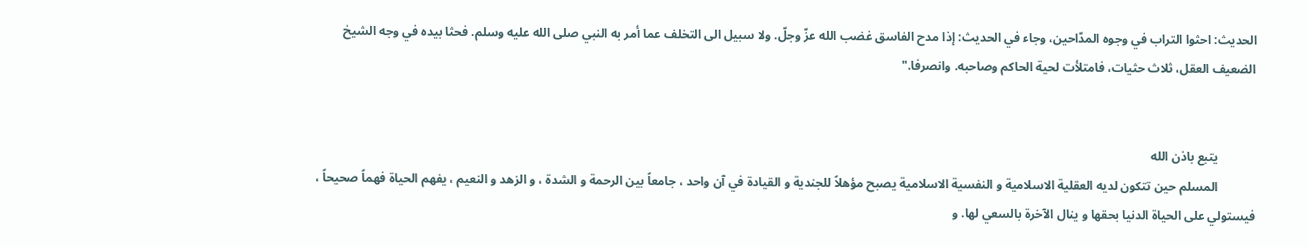الحديث: احثوا التراب في وجوه المدّاحين، وجاء في الحديث: إذا مدح الفاسق غضب الله عزّ وجلّ. ولا سبيل الى التخلف عما أمر به النبي صلى الله عليه وسلم. فحثا بيده في وجه الشيخ الضعيف العقل، ثلاث حثيات، فامتلأت لحية الحاكم وصاحبه. وانصرفا."


            يتبع باذن الله
            المسلم حين تتكون لديه العقلية الاسلامية و النفسية الاسلامية يصبح مؤهلاً للجندية و القيادة في آن واحد ، جامعاً بين الرحمة و الشدة ، و الزهد و النعيم ، يفهم الحياة فهماً صحيحاً ، فيستولي على الحياة الدنيا بحقها و ينال الآخرة بالسعي لها. و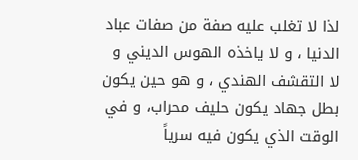لذا لا تغلب عليه صفة من صفات عباد الدنيا ، و لا ياخذه الهوس الديني و لا التقشف الهندي ، و هو حين يكون بطل جهاد يكون حليف محراب، و في الوقت الذي يكون فيه سرياً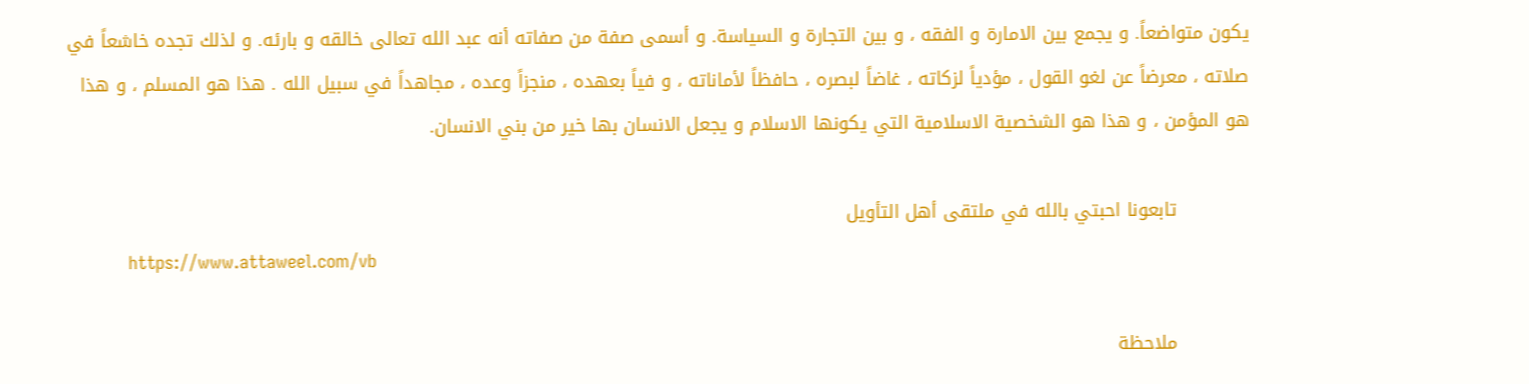يكون متواضعاً. و يجمع بين الامارة و الفقه ، و بين التجارة و السياسة. و أسمى صفة من صفاته أنه عبد الله تعالى خالقه و بارئه. و لذلك تجده خاشعاً في صلاته ، معرضاً عن لغو القول ، مؤدياً لزكاته ، غاضاً لبصره ، حافظاً لأماناته ، و فياً بعهده ، منجزاً وعده ، مجاهداً في سبيل الله . هذا هو المسلم ، و هذا هو المؤمن ، و هذا هو الشخصية الاسلامية التي يكونها الاسلام و يجعل الانسان بها خير من بني الانسان.

            تابعونا احبتي بالله في ملتقى أهل التأويل
            https://www.attaweel.com/vb

            ملاحظة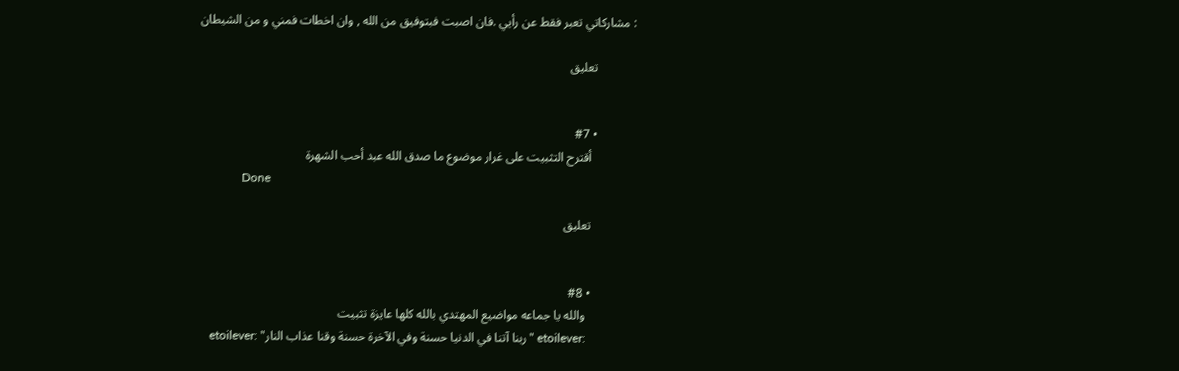: مشاركاتي تعبر فقط عن رأيي .فان اصبت فبتوفيق من الله , وان اخطات فمني و من الشيطان

            تعليق


            • #7
              أقترح التثبيت على غرار موضوع ما صدق الله عبد أحب الشهرة
              Done

              تعليق


              • #8
                والله يا جماعه مواضيع المهتدي بالله كلها عايزة تثبيت
                :etoilever "ربنا آتنا في الدنيا حسنة وفي الآخرة حسنة وقنا عذاب النار" :etoilever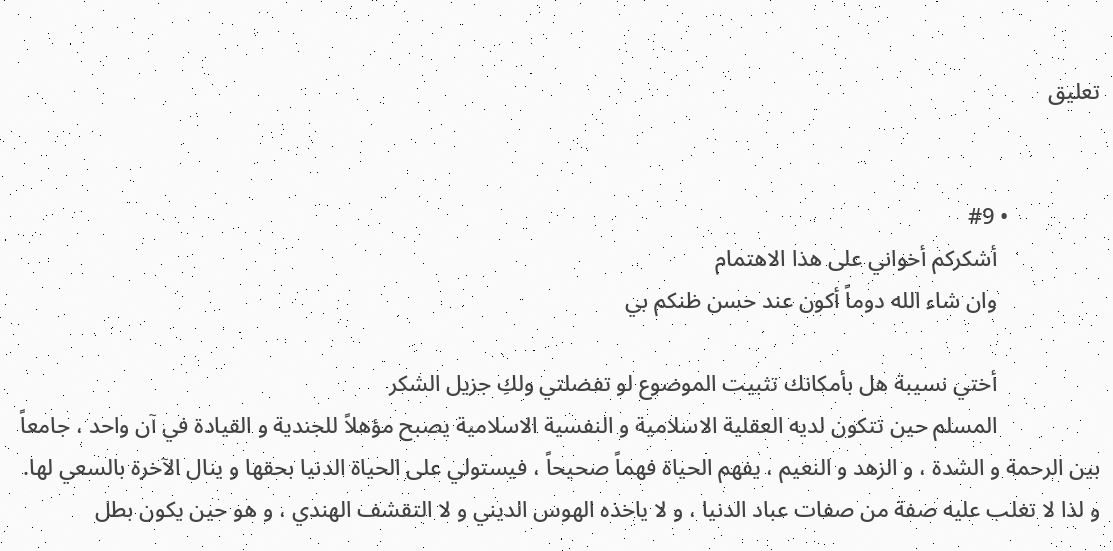تعليق


                • #9
                  أشكركم أخواني على هذا الاهتمام
                  وان شاء الله دوماً أكون عند حسن ظنكم بي

                  أختي نسيبة هل بأمكانك تثبيت الموضوع لو تفضلتي ولكِ جزيل الشكر
                  المسلم حين تتكون لديه العقلية الاسلامية و النفسية الاسلامية يصبح مؤهلاً للجندية و القيادة في آن واحد ، جامعاً بين الرحمة و الشدة ، و الزهد و النعيم ، يفهم الحياة فهماً صحيحاً ، فيستولي على الحياة الدنيا بحقها و ينال الآخرة بالسعي لها. و لذا لا تغلب عليه صفة من صفات عباد الدنيا ، و لا ياخذه الهوس الديني و لا التقشف الهندي ، و هو حين يكون بطل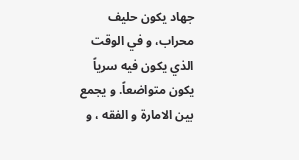جهاد يكون حليف محراب، و في الوقت الذي يكون فيه سرياً يكون متواضعاً. و يجمع بين الامارة و الفقه ، و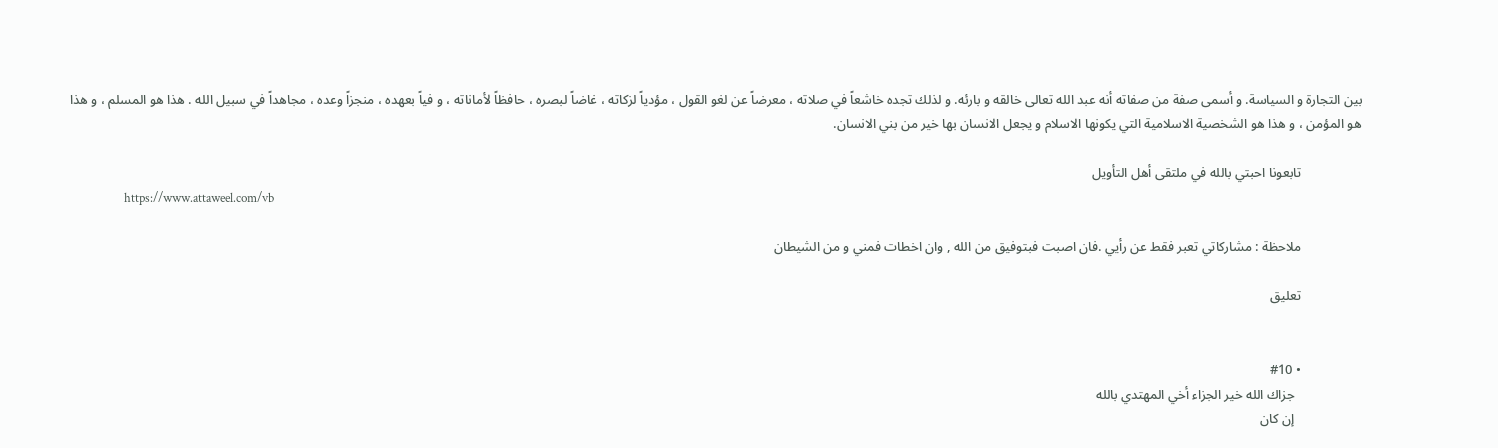بين التجارة و السياسة. و أسمى صفة من صفاته أنه عبد الله تعالى خالقه و بارئه. و لذلك تجده خاشعاً في صلاته ، معرضاً عن لغو القول ، مؤدياً لزكاته ، غاضاً لبصره ، حافظاً لأماناته ، و فياً بعهده ، منجزاً وعده ، مجاهداً في سبيل الله . هذا هو المسلم ، و هذا هو المؤمن ، و هذا هو الشخصية الاسلامية التي يكونها الاسلام و يجعل الانسان بها خير من بني الانسان.

                  تابعونا احبتي بالله في ملتقى أهل التأويل
                  https://www.attaweel.com/vb

                  ملاحظة : مشاركاتي تعبر فقط عن رأيي .فان اصبت فبتوفيق من الله , وان اخطات فمني و من الشيطان

                  تعليق


                  • #10
                    جزاك الله خير الجزاء أخي المهتدي بالله
                    إن كان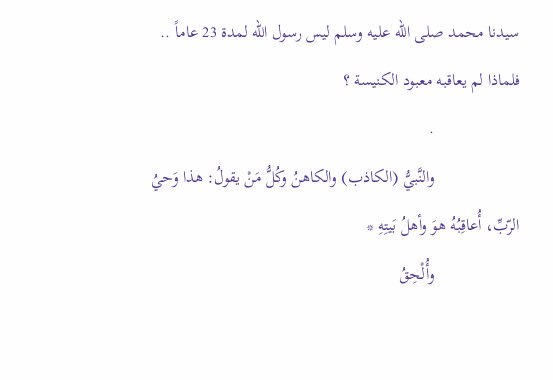سيدنا محمد صلى الله عليه وسلم ليس رسول الله لمدة 23 عاماً .. فلماذا لم يعاقبه معبود الكنيسة ؟
                    .
                    والنَّبيُّ (الكاذب) والكاهنُ وكُلُّ مَنْ يقولُ: هذا وَحيُ الرّبِّ، أُعاقِبُهُ هوَ وأهلُ بَيتِهِ *
                    وأُلْحِقُ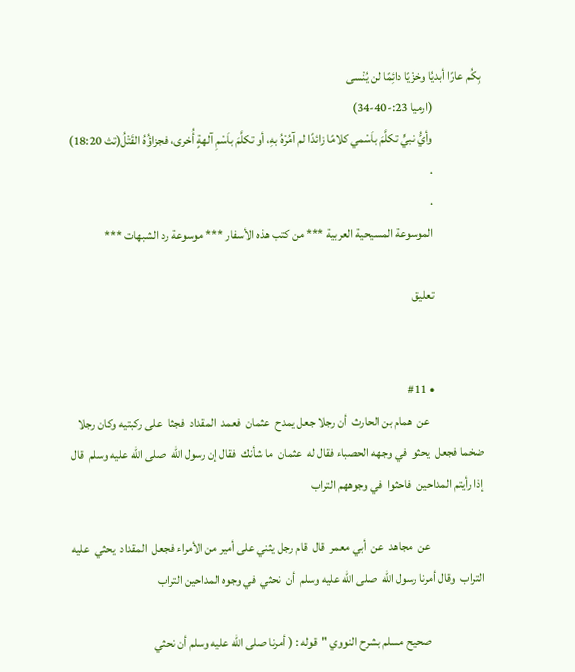بِكُم عارًا أبديُا وخزْيًا دائِمًا لن يُنْسى
                    (ارميا 23:-40-34)
                    وأيُّ نبيٍّ تكلَّمَ باَسْمي كلامًا زائدًا لم آمُرْهُ بهِ، أو تكلَّمَ باَسْمِ آلهةٍ أُخرى، فجزاؤُهُ القَتْلُ(تث 18:20)
                    .
                    .
                    الموسوعة المسيحية العربية *** من كتب هذه الأسفار *** موسوعة رد الشبهات ***

                    تعليق


                    • #11
                      عن  همام بن الحارث  أن رجلا جعل يمدح  عثمان  فعمد  المقداد  فجثا  على ركبتيه وكان رجلا ضخما فجعل  يحثو  في وجهه الحصباء فقال له  عثمان  ما شأنك  فقال إن رسول الله  صلى الله عليه وسلم  قال  إذا رأيتم المداحين  فاحثوا  في وجوههم التراب

                      عن  مجاهد  عن  أبي معمر  قال  قام رجل يثني على أمير من الأمراء فجعل  المقداد  يحثي  عليه التراب  وقال أمرنا رسول الله  صلى الله عليه وسلم  أن  نحثي  في وجوه المداحين التراب

                      صحيح مسلم بشرح النووي "قوله : ( أمرنا صلى الله عليه وسلم أن نحثي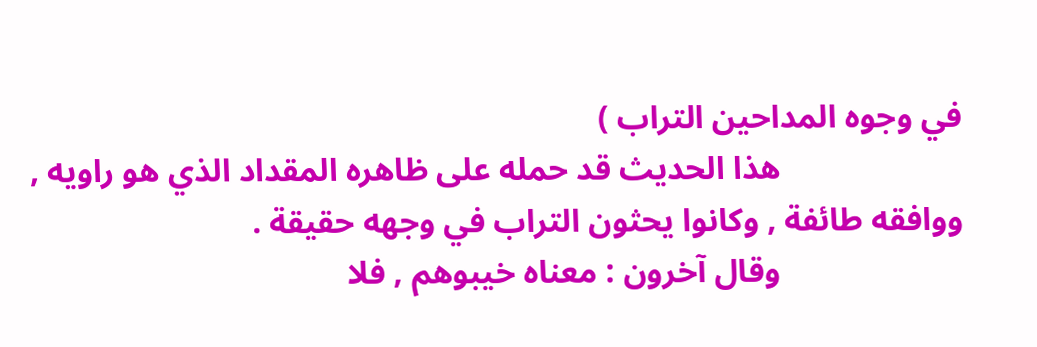في وجوه المداحين التراب )
                      هذا الحديث قد حمله على ظاهره المقداد الذي هو راويه , ووافقه طائفة , وكانوا يحثون التراب في وجهه حقيقة .
                      وقال آخرون : معناه خيبوهم , فلا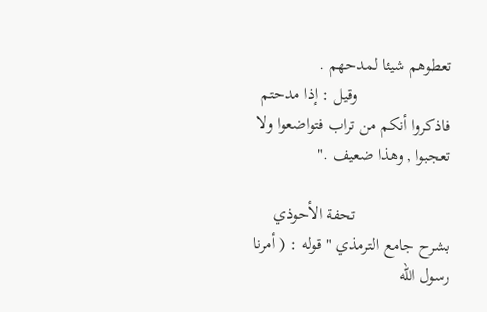تعطوهم شيئا لمدحهم .
                      وقيل : إذا مدحتم فاذكروا أنكم من تراب فتواضعوا ولا تعجبوا , وهذا ضعيف ."

                      تحفة الأحوذي بشرح جامع الترمذي "قوله : ( أمرنا رسول الله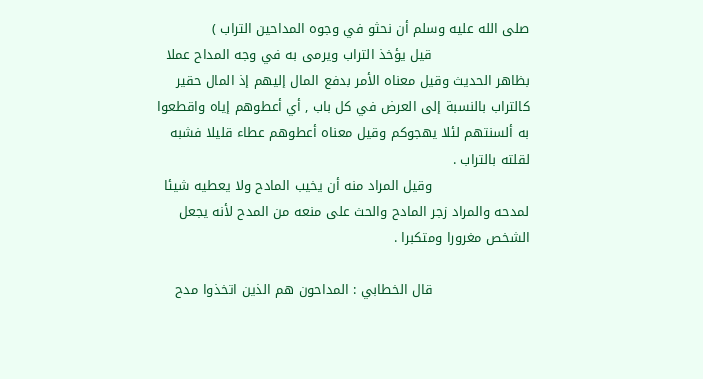صلى الله عليه وسلم أن نحثو في وجوه المداحين التراب )
                      قيل يؤخذ التراب ويرمى به في وجه المداح عملا بظاهر الحديث وقيل معناه الأمر بدفع المال إليهم إذ المال حقير كالتراب بالنسبة إلى العرض في كل باب , أي أعطوهم إياه واقطعوا به ألسنتهم لئلا يهجوكم وقيل معناه أعطوهم عطاء قليلا فشبه لقلته بالتراب .
                      وقيل المراد منه أن يخيب المادح ولا يعطيه شيئا لمدحه والمراد زجر المادح والحث على منعه من المدح لأنه يجعل الشخص مغرورا ومتكبرا .

                      قال الخطابي : المداحون هم الذين اتخذوا مدح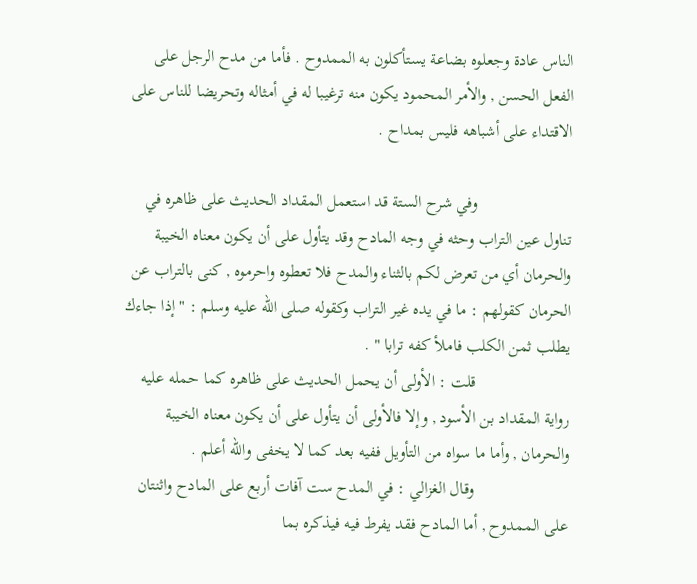الناس عادة وجعلوه بضاعة يستأكلون به الممدوح . فأما من مدح الرجل على الفعل الحسن , والأمر المحمود يكون منه ترغيبا له في أمثاله وتحريضا للناس على الاقتداء على أشباهه فليس بمداح .

                      وفي شرح الستة قد استعمل المقداد الحديث على ظاهره في تناول عين التراب وحثه في وجه المادح وقد يتأول على أن يكون معناه الخيبة والحرمان أي من تعرض لكم بالثناء والمدح فلا تعطوه واحرموه , كنى بالتراب عن الحرمان كقولهم : ما في يده غير التراب وكقوله صلى الله عليه وسلم : " إذا جاءك يطلب ثمن الكلب فاملأ كفه ترابا " .
                      قلت : الأولى أن يحمل الحديث على ظاهره كما حمله عليه رواية المقداد بن الأسود , وإلا فالأولى أن يتأول على أن يكون معناه الخيبة والحرمان , وأما ما سواه من التأويل ففيه بعد كما لا يخفى والله أعلم .
                      وقال الغزالي : في المدح ست آفات أربع على المادح واثنتان على الممدوح , أما المادح فقد يفرط فيه فيذكره بما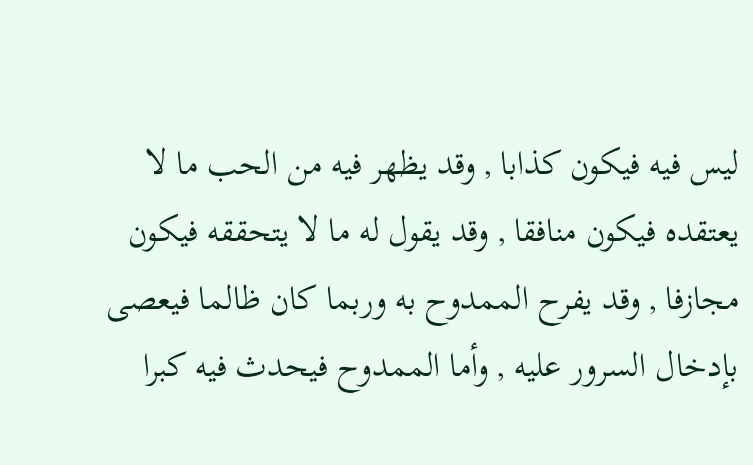ليس فيه فيكون كذابا , وقد يظهر فيه من الحب ما لا يعتقده فيكون منافقا , وقد يقول له ما لا يتحققه فيكون مجازفا , وقد يفرح الممدوح به وربما كان ظالما فيعصى بإدخال السرور عليه , وأما الممدوح فيحدث فيه كبرا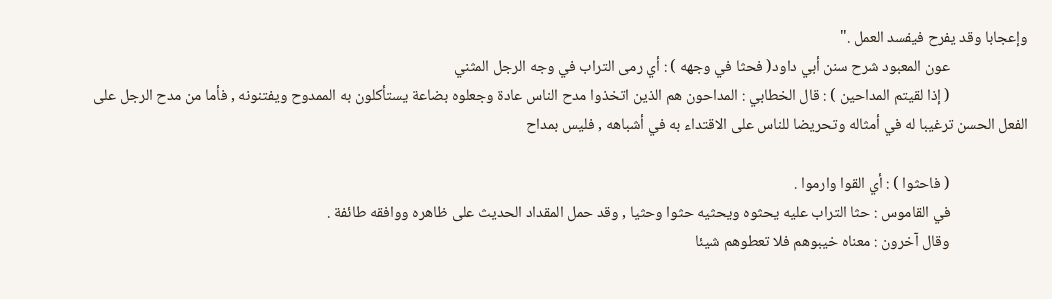وإعجابا وقد يفرح فيفسد العمل ."
                      عون المعبود شرح سنن أبي داود( فحثا في وجهه ) : أي رمى التراب في وجه الرجل المثني
                      ( إذا لقيتم المداحين ) : قال الخطابي : المداحون هم الذين اتخذوا مدح الناس عادة وجعلوه بضاعة يستأكلون به الممدوح ويفتنونه , فأما من مدح الرجل على الفعل الحسن ترغيبا له في أمثاله وتحريضا للناس على الاقتداء به في أشباهه , فليس بمداح

                      ( فاحثوا ) : أي القوا وارموا .
                      في القاموس : حثا التراب عليه يحثوه ويحثيه حثوا وحثيا , وقد حمل المقداد الحديث على ظاهره ووافقه طائفة .
                      وقال آخرون : معناه خيبوهم فلا تعطوهم شيئا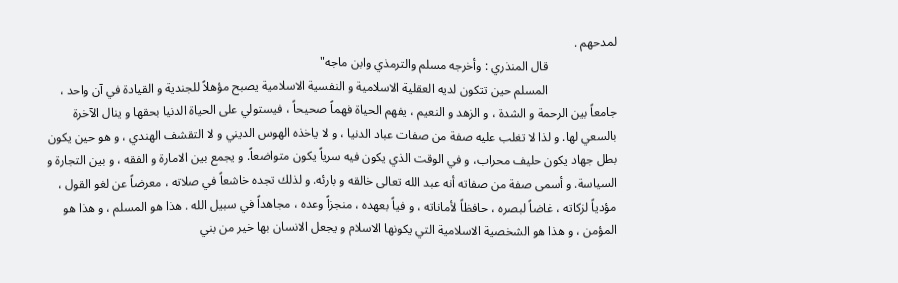لمدحهم .
                      قال المنذري : وأخرجه مسلم والترمذي وابن ماجه"
                      المسلم حين تتكون لديه العقلية الاسلامية و النفسية الاسلامية يصبح مؤهلاً للجندية و القيادة في آن واحد ، جامعاً بين الرحمة و الشدة ، و الزهد و النعيم ، يفهم الحياة فهماً صحيحاً ، فيستولي على الحياة الدنيا بحقها و ينال الآخرة بالسعي لها. و لذا لا تغلب عليه صفة من صفات عباد الدنيا ، و لا ياخذه الهوس الديني و لا التقشف الهندي ، و هو حين يكون بطل جهاد يكون حليف محراب، و في الوقت الذي يكون فيه سرياً يكون متواضعاً. و يجمع بين الامارة و الفقه ، و بين التجارة و السياسة. و أسمى صفة من صفاته أنه عبد الله تعالى خالقه و بارئه. و لذلك تجده خاشعاً في صلاته ، معرضاً عن لغو القول ، مؤدياً لزكاته ، غاضاً لبصره ، حافظاً لأماناته ، و فياً بعهده ، منجزاً وعده ، مجاهداً في سبيل الله . هذا هو المسلم ، و هذا هو المؤمن ، و هذا هو الشخصية الاسلامية التي يكونها الاسلام و يجعل الانسان بها خير من بني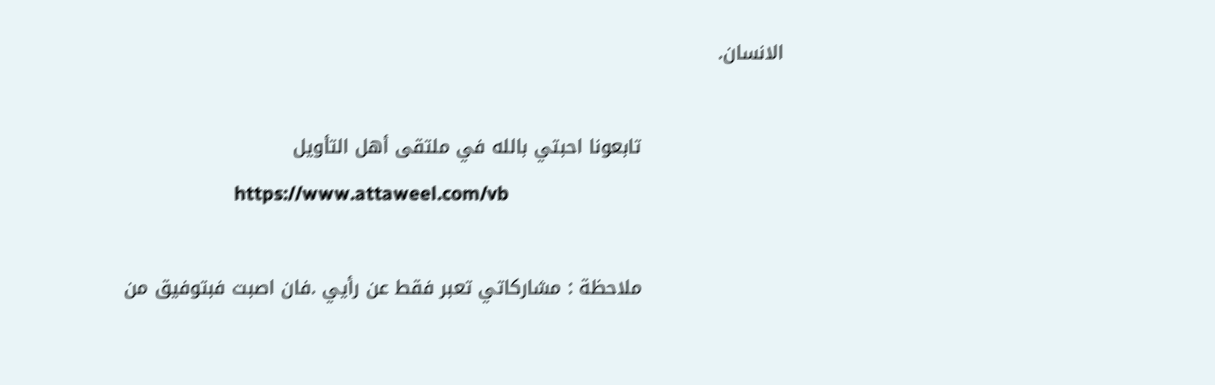الانسان.

                      تابعونا احبتي بالله في ملتقى أهل التأويل
                      https://www.attaweel.com/vb

                      ملاحظة : مشاركاتي تعبر فقط عن رأيي .فان اصبت فبتوفيق من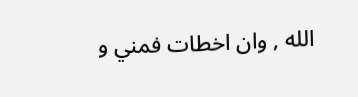الله , وان اخطات فمني و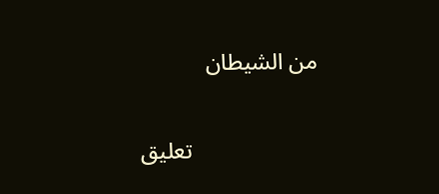من الشيطان

                      تعليق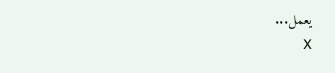يعمل...
                      X